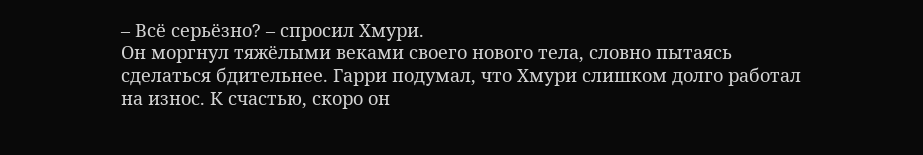– Всё серьёзно? – спросил Хмури.
Он моргнул тяжёлыми веками своего нового тела, словно пытаясь сделаться бдительнее. Гарри подумал, что Хмури слишком долго работал на износ. К счастью, скоро он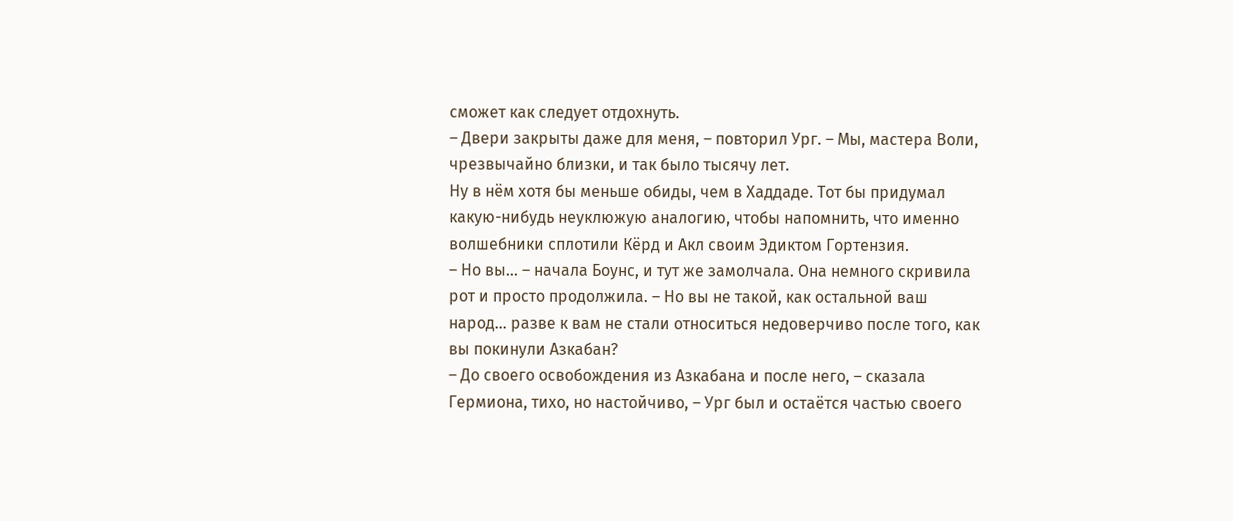сможет как следует отдохнуть.
– Двери закрыты даже для меня, – повторил Ург. – Мы, мастера Воли, чрезвычайно близки, и так было тысячу лет.
Ну в нём хотя бы меньше обиды, чем в Хаддаде. Тот бы придумал какую-нибудь неуклюжую аналогию, чтобы напомнить, что именно волшебники сплотили Кёрд и Акл своим Эдиктом Гортензия.
– Но вы… – начала Боунс, и тут же замолчала. Она немного скривила рот и просто продолжила. – Но вы не такой, как остальной ваш народ… разве к вам не стали относиться недоверчиво после того, как вы покинули Азкабан?
– До своего освобождения из Азкабана и после него, – сказала Гермиона, тихо, но настойчиво, – Ург был и остаётся частью своего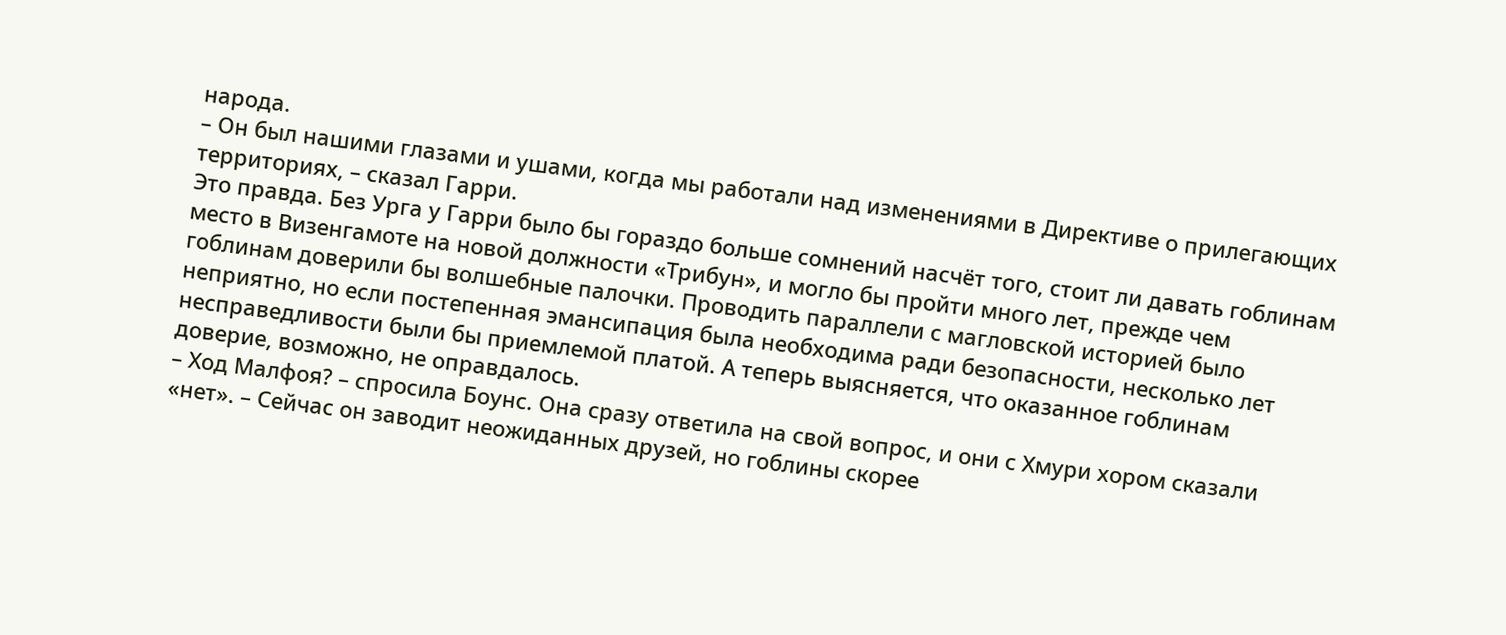народа.
– Он был нашими глазами и ушами, когда мы работали над изменениями в Директиве о прилегающих территориях, – сказал Гарри.
Это правда. Без Урга у Гарри было бы гораздо больше сомнений насчёт того, стоит ли давать гоблинам место в Визенгамоте на новой должности «Трибун», и могло бы пройти много лет, прежде чем гоблинам доверили бы волшебные палочки. Проводить параллели с магловской историей было неприятно, но если постепенная эмансипация была необходима ради безопасности, несколько лет несправедливости были бы приемлемой платой. А теперь выясняется, что оказанное гоблинам доверие, возможно, не оправдалось.
– Ход Малфоя? – спросила Боунс. Она сразу ответила на свой вопрос, и они с Хмури хором сказали «нет». – Сейчас он заводит неожиданных друзей, но гоблины скорее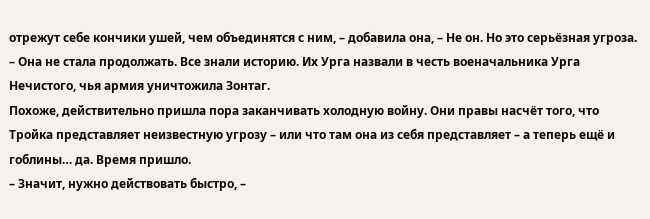отрежут себе кончики ушей, чем объединятся с ним, – добавила она, – Не он. Но это серьёзная угроза. – Она не стала продолжать. Все знали историю. Их Урга назвали в честь военачальника Урга Нечистого, чья армия уничтожила Зонтаг.
Похоже, действительно пришла пора заканчивать холодную войну. Они правы насчёт того, что Тройка представляет неизвестную угрозу – или что там она из себя представляет – а теперь ещё и гоблины… да. Время пришло.
– Значит, нужно действовать быстро, –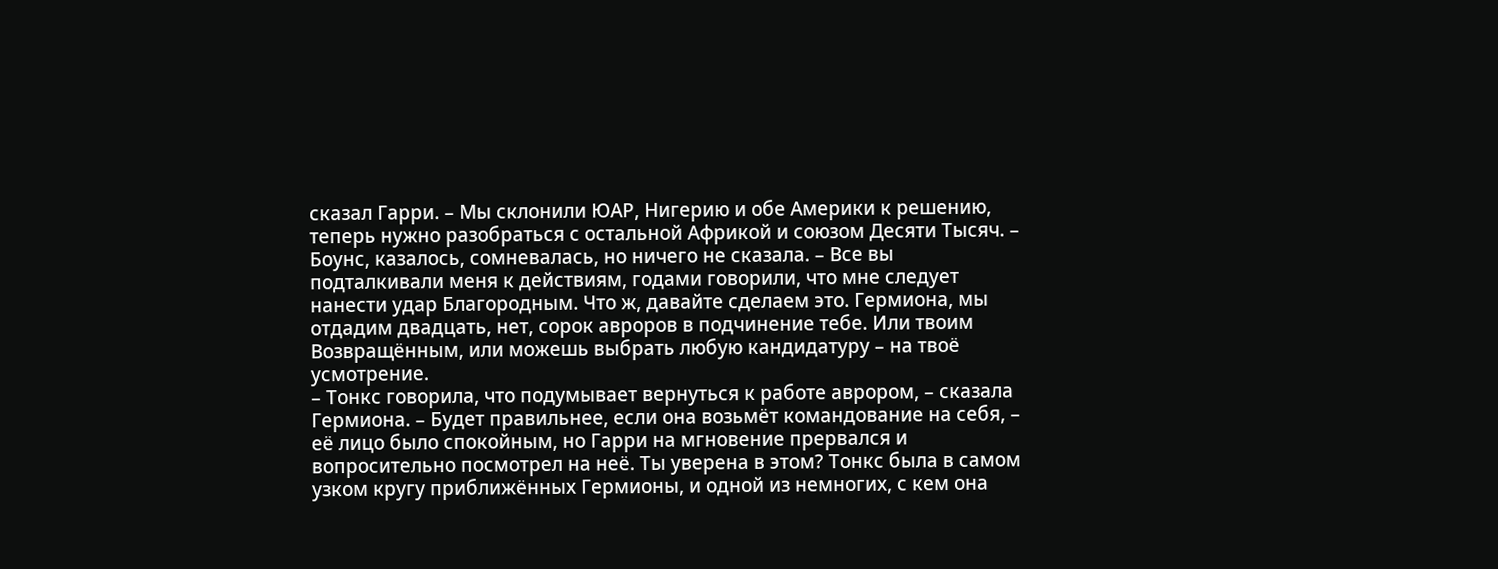сказал Гарри. – Мы склонили ЮАР, Нигерию и обе Америки к решению, теперь нужно разобраться с остальной Африкой и союзом Десяти Тысяч. – Боунс, казалось, сомневалась, но ничего не сказала. – Все вы подталкивали меня к действиям, годами говорили, что мне следует нанести удар Благородным. Что ж, давайте сделаем это. Гермиона, мы отдадим двадцать, нет, сорок авроров в подчинение тебе. Или твоим Возвращённым, или можешь выбрать любую кандидатуру – на твоё усмотрение.
– Тонкс говорила, что подумывает вернуться к работе аврором, – сказала Гермиона. – Будет правильнее, если она возьмёт командование на себя, – её лицо было спокойным, но Гарри на мгновение прервался и вопросительно посмотрел на неё. Ты уверена в этом? Тонкс была в самом узком кругу приближённых Гермионы, и одной из немногих, с кем она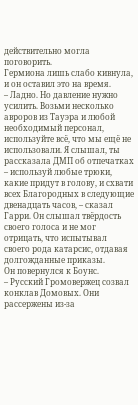действительно могла поговорить.
Гермиона лишь слабо кивнула, и он оставил это на время.
– Ладно. Но давление нужно усилить. Возьми несколько авроров из Тауэра и любой необходимый персонал, используйте всё, что мы ещё не использовали. Я слышал, ты рассказала ДМП об отпечатках – используй любые трюки, какие придут в голову, и схвати всех Благородных в следующие двенадцать часов, – сказал Гарри. Он слышал твёрдость своего голоса и не мог отрицать, что испытывал своего рода катарсис, отдавая долгожданные приказы.
Он повернулся к Боунс.
– Русский Громовержец созвал конклав Домовых. Они рассержены из-за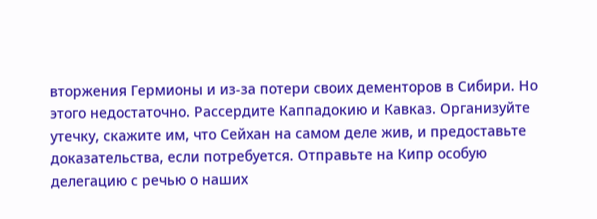вторжения Гермионы и из-за потери своих дементоров в Сибири. Но этого недостаточно. Рассердите Каппадокию и Кавказ. Организуйте утечку, скажите им, что Сейхан на самом деле жив, и предоставьте доказательства, если потребуется. Отправьте на Кипр особую делегацию с речью о наших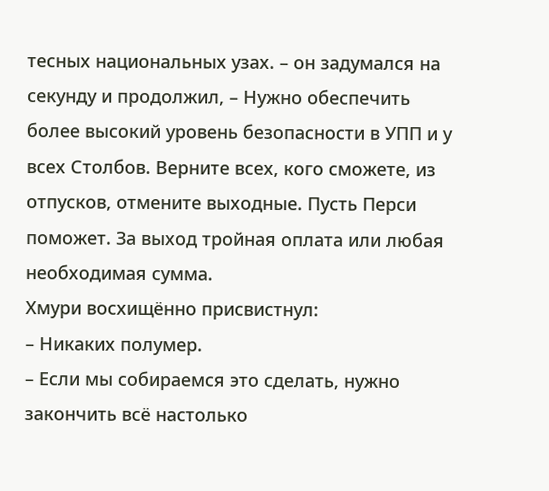тесных национальных узах. – он задумался на секунду и продолжил, – Нужно обеспечить более высокий уровень безопасности в УПП и у всех Столбов. Верните всех, кого сможете, из отпусков, отмените выходные. Пусть Перси поможет. За выход тройная оплата или любая необходимая сумма.
Хмури восхищённо присвистнул:
– Никаких полумер.
– Если мы собираемся это сделать, нужно закончить всё настолько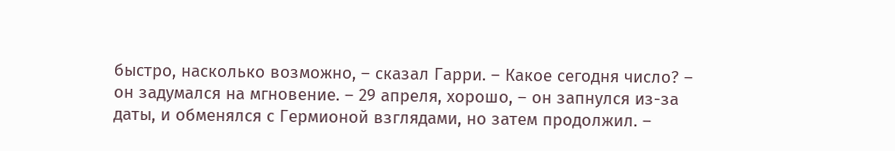быстро, насколько возможно, – сказал Гарри. – Какое сегодня число? – он задумался на мгновение. – 29 апреля, хорошо, – он запнулся из-за даты, и обменялся с Гермионой взглядами, но затем продолжил. –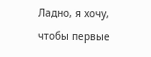Ладно, я хочу, чтобы первые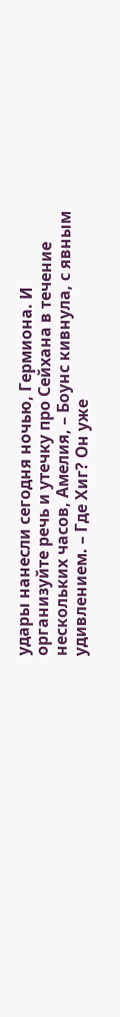удары нанесли сегодня ночью, Гермиона. И организуйте речь и утечку про Сейхана в течение нескольких часов, Амелия, – Боунс кивнула, с явным удивлением. – Где Хиг? Он уже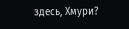здесь, Хмури?